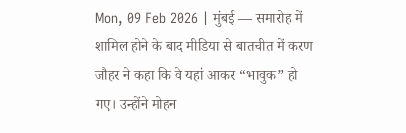Mon, 09 Feb 2026 | मुंबई — समारोह में शामिल होने के बाद मीडिया से बातचीत में करण जौहर ने कहा कि वे यहां आकर “भावुक” हो गए। उन्होंने मोहन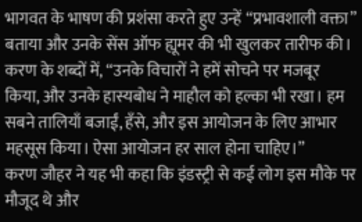भागवत के भाषण की प्रशंसा करते हुए उन्हें “प्रभावशाली वक्ता” बताया और उनके सेंस ऑफ ह्यूमर की भी खुलकर तारीफ की। करण के शब्दों में, “उनके विचारों ने हमें सोचने पर मजबूर किया, और उनके हास्यबोध ने माहौल को हल्का भी रखा। हम सबने तालियाँ बजाईं, हँसे, और इस आयोजन के लिए आभार महसूस किया। ऐसा आयोजन हर साल होना चाहिए।”
करण जौहर ने यह भी कहा कि इंडस्ट्री से कई लोग इस मौके पर मौजूद थे और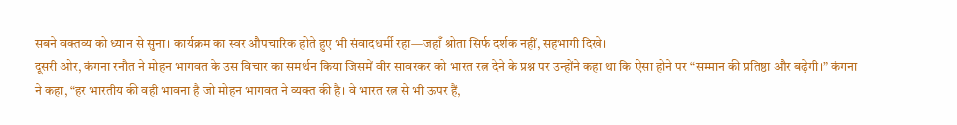सबने वक्तव्य को ध्यान से सुना। कार्यक्रम का स्वर औपचारिक होते हुए भी संवादधर्मी रहा—जहाँ श्रोता सिर्फ दर्शक नहीं, सहभागी दिखे।
दूसरी ओर, कंगना रनौत ने मोहन भागवत के उस विचार का समर्थन किया जिसमें वीर सावरकर को भारत रत्न देने के प्रश्न पर उन्होंने कहा था कि ऐसा होने पर “सम्मान की प्रतिष्ठा और बढ़ेगी।” कंगना ने कहा, “हर भारतीय की वही भावना है जो मोहन भागवत ने व्यक्त की है। वे भारत रत्न से भी ऊपर हैं,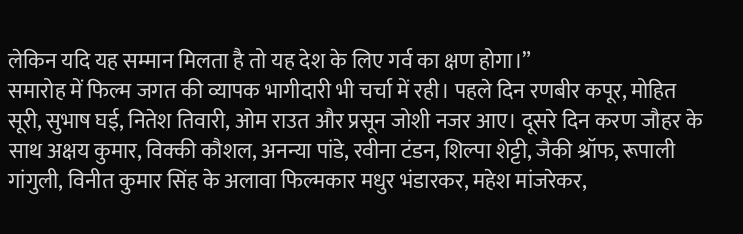लेकिन यदि यह सम्मान मिलता है तो यह देश के लिए गर्व का क्षण होगा।”
समारोह में फिल्म जगत की व्यापक भागीदारी भी चर्चा में रही। पहले दिन रणबीर कपूर, मोहित सूरी, सुभाष घई, नितेश तिवारी, ओम राउत और प्रसून जोशी नजर आए। दूसरे दिन करण जौहर के साथ अक्षय कुमार, विक्की कौशल, अनन्या पांडे, रवीना टंडन, शिल्पा शेट्टी, जैकी श्रॉफ, रूपाली गांगुली, विनीत कुमार सिंह के अलावा फिल्मकार मधुर भंडारकर, महेश मांजरेकर,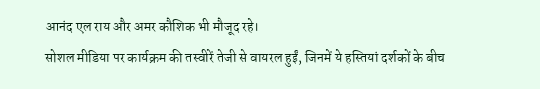आनंद एल राय और अमर कौशिक भी मौजूद रहे।
सोशल मीडिया पर कार्यक्रम की तस्वीरें तेजी से वायरल हुईं, जिनमें ये हस्तियां दर्शकों के बीच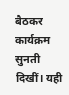बैठकर कार्यक्रम सुनती दिखीं। यही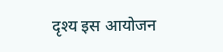दृश्य इस आयोजन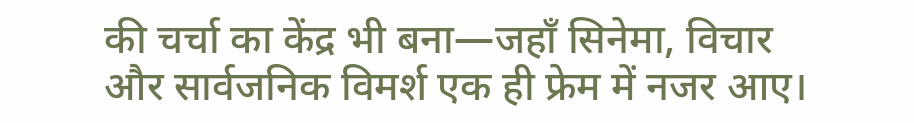की चर्चा का केंद्र भी बना—जहाँ सिनेमा, विचार और सार्वजनिक विमर्श एक ही फ्रेम में नजर आए।